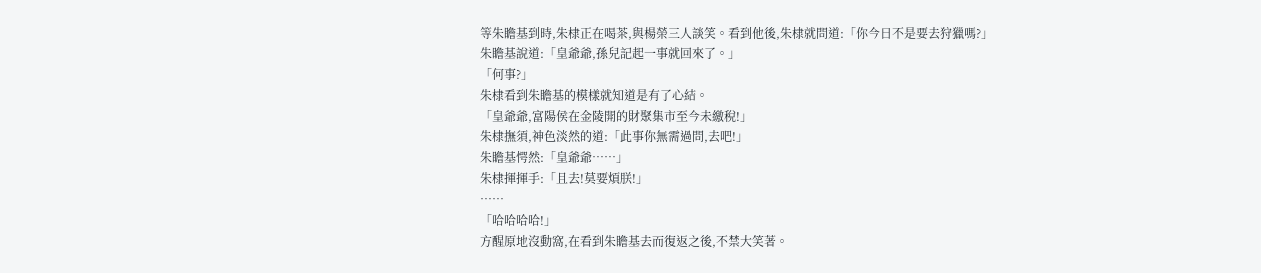等朱瞻基到時,朱棣正在喝茶,與楊榮三人談笑。看到他後,朱棣就問道:「你今日不是要去狩獵嗎?」
朱瞻基說道:「皇爺爺,孫兒記起一事就回來了。」
「何事?」
朱棣看到朱瞻基的模樣就知道是有了心結。
「皇爺爺,富陽侯在金陵開的財聚集市至今未繳稅!」
朱棣撫須,神色淡然的道:「此事你無需過問,去吧!」
朱瞻基愕然:「皇爺爺……」
朱棣揮揮手:「且去!莫要煩朕!」
……
「哈哈哈哈!」
方醒原地沒動窩,在看到朱瞻基去而復返之後,不禁大笑著。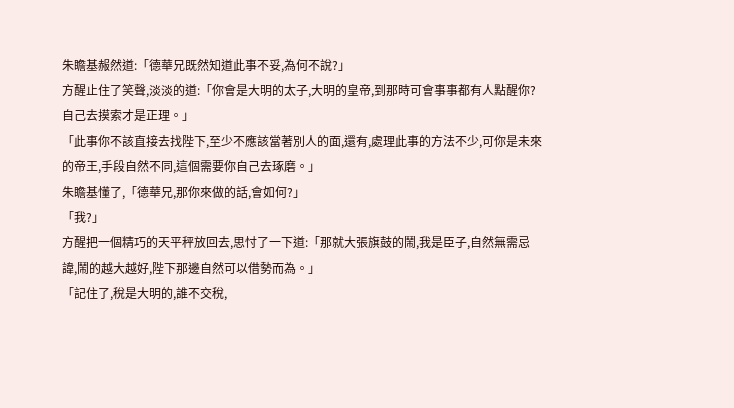朱瞻基赧然道:「德華兄既然知道此事不妥,為何不說?」
方醒止住了笑聲,淡淡的道:「你會是大明的太子,大明的皇帝,到那時可會事事都有人點醒你?自己去摸索才是正理。」
「此事你不該直接去找陛下,至少不應該當著別人的面,還有,處理此事的方法不少,可你是未來的帝王,手段自然不同,這個需要你自己去琢磨。」
朱瞻基懂了,「德華兄,那你來做的話,會如何?」
「我?」
方醒把一個精巧的天平秤放回去,思忖了一下道:「那就大張旗鼓的鬧,我是臣子,自然無需忌諱,鬧的越大越好,陛下那邊自然可以借勢而為。」
「記住了,稅是大明的,誰不交稅,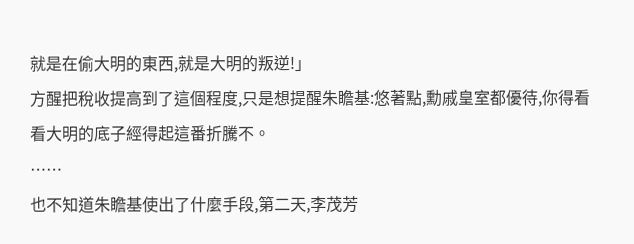就是在偷大明的東西,就是大明的叛逆!」
方醒把稅收提高到了這個程度,只是想提醒朱瞻基:悠著點,勳戚皇室都優待,你得看看大明的底子經得起這番折騰不。
……
也不知道朱瞻基使出了什麼手段,第二天,李茂芳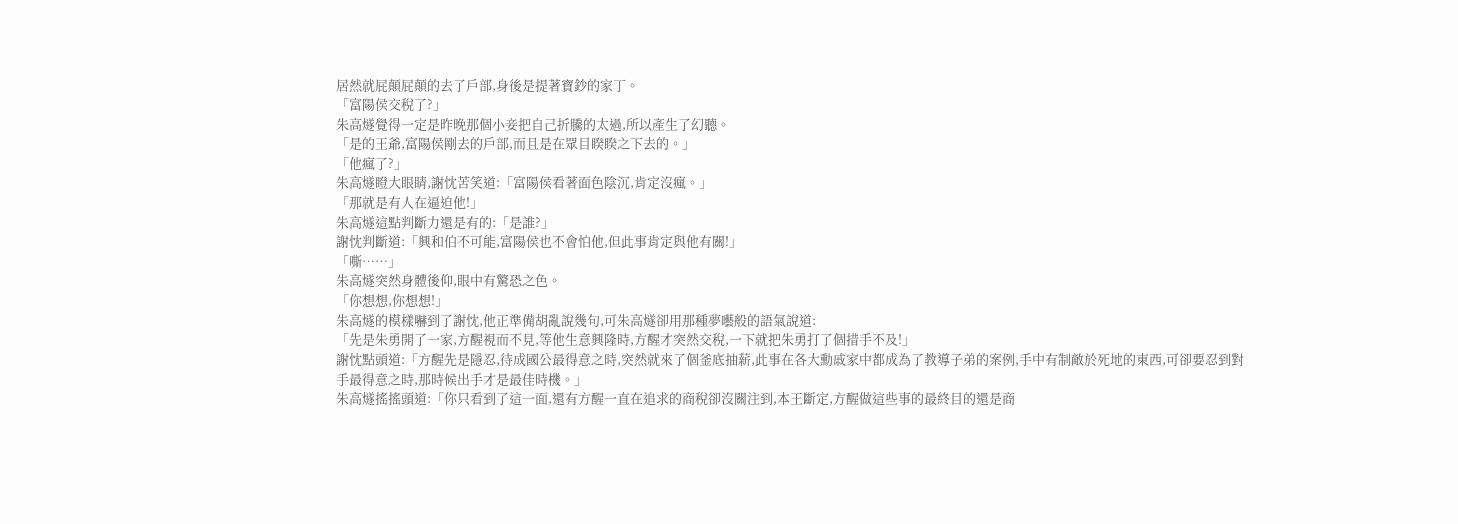居然就屁顛屁顛的去了戶部,身後是提著寶鈔的家丁。
「富陽侯交稅了?」
朱高燧覺得一定是昨晚那個小妾把自己折騰的太過,所以產生了幻聽。
「是的王爺,富陽侯剛去的戶部,而且是在眾目睽睽之下去的。」
「他瘋了?」
朱高燧瞪大眼睛,謝忱苦笑道:「富陽侯看著面色陰沉,肯定沒瘋。」
「那就是有人在逼迫他!」
朱高燧這點判斷力還是有的:「是誰?」
謝忱判斷道:「興和伯不可能,富陽侯也不會怕他,但此事肯定與他有關!」
「嘶……」
朱高燧突然身體後仰,眼中有驚恐之色。
「你想想,你想想!」
朱高燧的模樣嚇到了謝忱,他正準備胡亂說幾句,可朱高燧卻用那種夢囈般的語氣說道:
「先是朱勇開了一家,方醒視而不見,等他生意興隆時,方醒才突然交稅,一下就把朱勇打了個措手不及!」
謝忱點頭道:「方醒先是隱忍,待成國公最得意之時,突然就來了個釜底抽薪,此事在各大勳戚家中都成為了教導子弟的案例,手中有制敵於死地的東西,可卻要忍到對手最得意之時,那時候出手才是最佳時機。」
朱高燧搖搖頭道:「你只看到了這一面,還有方醒一直在追求的商稅卻沒關注到,本王斷定,方醒做這些事的最終目的還是商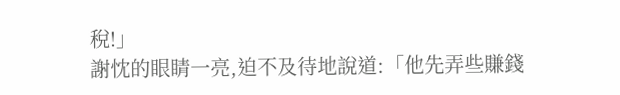稅!」
謝忱的眼睛一亮,迫不及待地說道:「他先弄些賺錢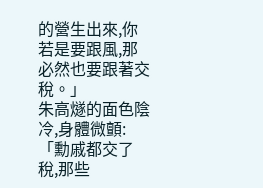的營生出來,你若是要跟風,那必然也要跟著交稅。」
朱高燧的面色陰冷,身體微顫:「勳戚都交了稅,那些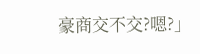豪商交不交?嗯?」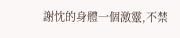謝忱的身體一個激靈,不禁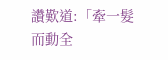讚歎道:「牽一髮而動全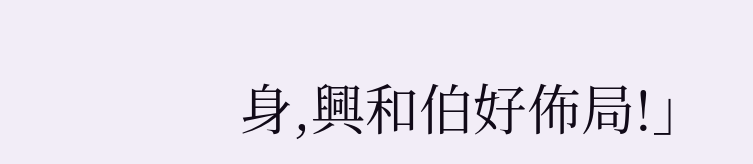身,興和伯好佈局!」